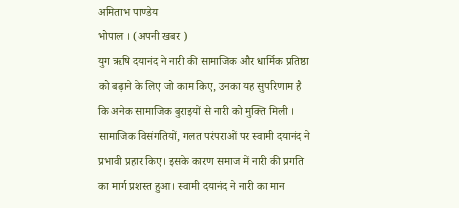अमिताभ पाण्डेय
भोपाल । (अपनी खबर )
युग ऋषि दयानंद ने नारी की सामाजिक और धार्मिक प्रतिष्ठा को बढ़ाने के लिए जो काम किए, उनका यह सुपरिणाम है कि अनेक सामाजिक बुराइयों से नारी को मुक्ति मिली । सामाजिक विसंगतियों, गलत परंपराओं पर स्वामी दयानंद ने प्रभावी प्रहार किए। इसके कारण समाज में नारी की प्रगति का मार्ग प्रशस्त हुआ। स्वामी दयानंद ने नारी का मान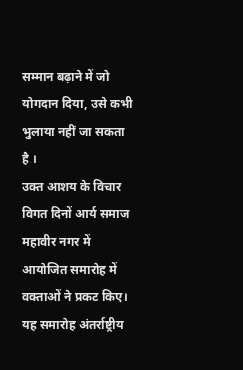सम्मान बढ़ाने में जो योगदान दिया, उसे कभी भुलाया नहीं जा सकता है ।
उक्त आशय के विचार विगत दिनों आर्य समाज महावीर नगर में आयोजित समारोह में वक्ताओं ने प्रकट किए।
यह समारोह अंतर्राष्ट्रीय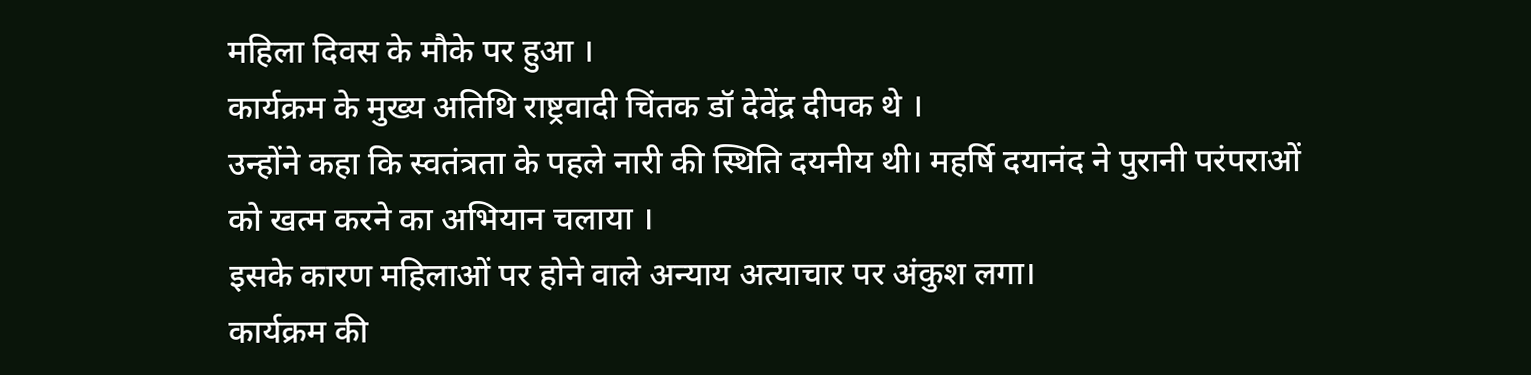महिला दिवस के मौके पर हुआ ।
कार्यक्रम के मुख्य अतिथि राष्ट्रवादी चिंतक डॉ देवेंद्र दीपक थे ।
उन्होंने कहा कि स्वतंत्रता के पहले नारी की स्थिति दयनीय थी। महर्षि दयानंद ने पुरानी परंपराओं को खत्म करने का अभियान चलाया ।
इसके कारण महिलाओं पर होने वाले अन्याय अत्याचार पर अंकुश लगा।
कार्यक्रम की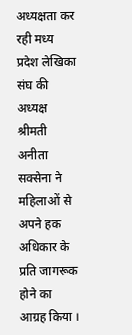अध्यक्षता कर रही मध्य प्रदेश लेखिका संघ की अध्यक्ष श्रीमती अनीता सक्सेना ने महिलाओं से अपने हक अधिकार के प्रति जागरूक होने का आग्रह किया ।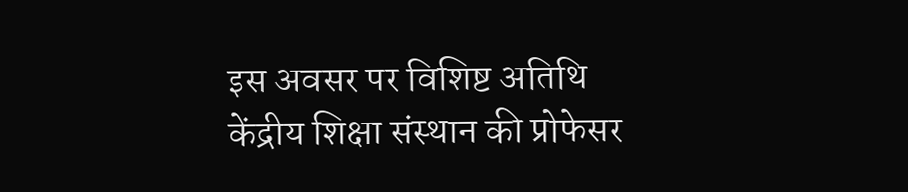इस अवसर पर विशिष्ट अतिथि केंद्रीय शिक्षा संस्थान की प्रोफेसर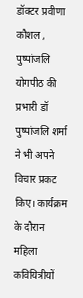डॉक्टर प्रवीणा कौशल , पुष्पांजलि योगपीठ की प्रभारी डॉ पुष्पांजलि शर्मा ने भी अपने विचार प्रकट किए। कार्यक्रम के दौरान महिला कवियित्रीयों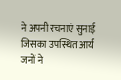ने अपनी रचनाएं सुनाई जिसका उपस्थित आर्य जनों ने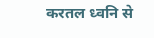करतल ध्वनि से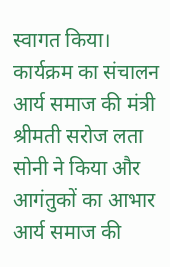स्वागत किया। कार्यक्रम का संचालन आर्य समाज की मंत्री श्रीमती सरोज लता सोनी ने किया और आगंतुकों का आभार आर्य समाज की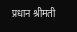प्रधान श्रीमती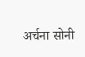अर्चना सोनी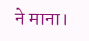ने माना।